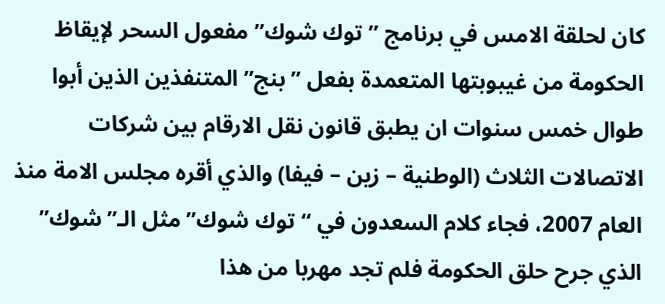كان لحلقة الامس في برنامج ” توك شوك” مفعول السحر لإيقاظ الحكومة من غيبوبتها المتعمدة بفعل ” بنج” المتنفذين الذين أبوا طوال خمس سنوات ان يطبق قانون نقل الارقام بين شركات الاتصالات الثلاث (الوطنية – زين – فيفا) والذي أقره مجلس الامة منذ العام 2007، فجاء كلام السعدون في “توك شوك” مثل الـ”شوك” الذي جرح حلق الحكومة فلم تجد مهربا من هذا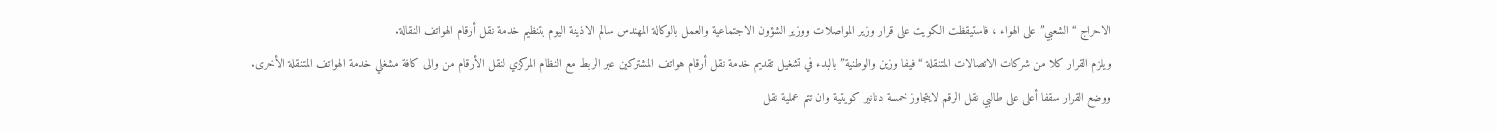الاحراج “الشعبي” على الهواء ، فاستيقظت الكويت على قرار وزير المواصلات ووزير الشؤون الاجتماعية والعمل بالوكالة المهندس سالم الاذينة اليوم بتنظيم خدمة نقل أرقام الهواتف النقالة.
ويلزم القرار كلا من شركات الاتصالات المتنقلة “فيفا وزين والوطنية” بالبدء في تشغيل تقديم خدمة نقل أرقام هواتف المشتركين عبر الربط مع النظام المركزي لنقل الأرقام من والى كافة مشغلي خدمة الهواتف المتنقلة الأخرى.
ووضع القرار سقفا أعلى على طالبي نقل الرقم لايتجاوز خمسة دنانير كويتية وان تتم عملية نقل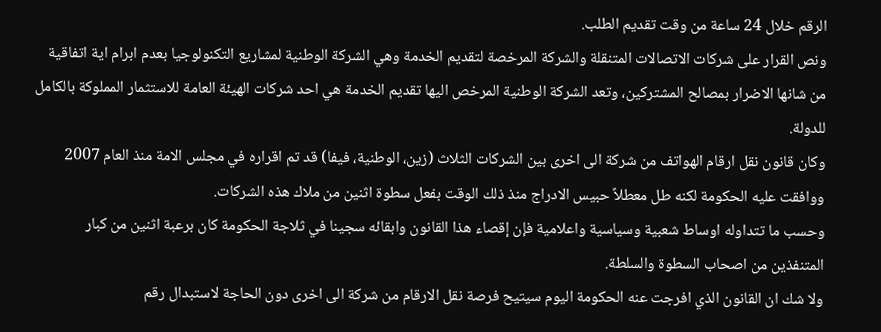الرقم خلال 24 ساعة من وقت تقديم الطلب.
ونص القرار على شركات الاتصالات المتنقلة والشركة المرخصة لتقديم الخدمة وهي الشركة الوطنية لمشاريع التكنولوجيا بعدم ابرام اية اتفاقية من شانها الاضرار بمصالح المشتركين، وتعد الشركة الوطنية المرخص اليها تقديم الخدمة هي احد شركات الهيئة العامة للاستثمار المملوكة بالكامل للدولة.
وكان قانون نقل ارقام الهواتف من شركة الى اخرى بين الشركات الثلاث (زين، الوطنية، فيفا) قد تم اقراره في مجلس الامة منذ العام 2007 ووافقت عليه الحكومة لكنه طل معطلاً حبيس الادراج منذ ذلك الوقت بفعل سطوة اثنين من ملاك هذه الشركات.
وحسب ما تتداوله اوساط شعبية وسياسية واعلامية فإن إقصاء هذا القانون وابقائه سجينا في ثلاجة الحكومة كان برعبة اثنين من كبار المتنفذين من اصحاب السطوة والسلطة.
ولا شك ان القانون الذي افرجت عنه الحكومة اليوم سيتيح فرصة نقل الارقام من شركة الى اخرى دون الحاجة لاستبدال رقم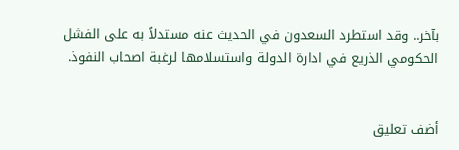بآخر.. وقد استطرد السعدون في الحديث عنه مستدلاً به على الفشل الحكومي الذريع في ادارة الدولة واستسلامها لرغبة اصحاب النفوذ.


أضف تعليق